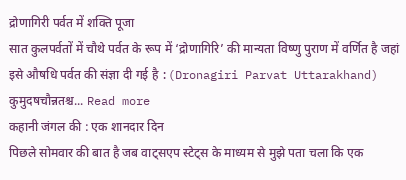द्रोणागिरी पर्वत में शक्ति पूजा
सात कुलपर्वतों में चौथे पर्वत के रूप में ‘द्रोणागिरि’ की मान्यता विष्णु पुराण में वर्णित है जहां इसे औषधि पर्वत की संज्ञा दी गई है :(Dronagiri Parvat Uttarakhand) कुमुदषचौन्नतश्च... Read more
कहानी जंगल की : एक शानदार दिन
पिछले सोमवार की बात है जब वाट्सएप स्टेट्स के माध्यम से मुझे पता चला कि एक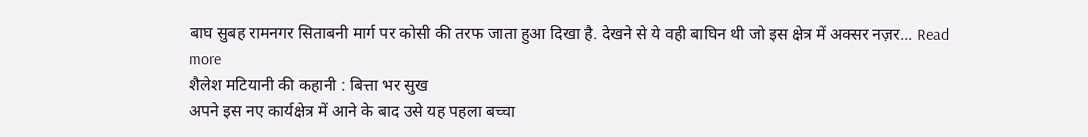बाघ सुबह रामनगर सिताबनी मार्ग पर कोसी की तरफ जाता हुआ दिखा है. देखने से ये वही बाघिन थी जो इस क्षेत्र में अक्सर नज़र... Read more
शैलेश मटियानी की कहानी : बित्ता भर सुख
अपने इस नए कार्यक्षेत्र में आने के बाद उसे यह पहला बच्चा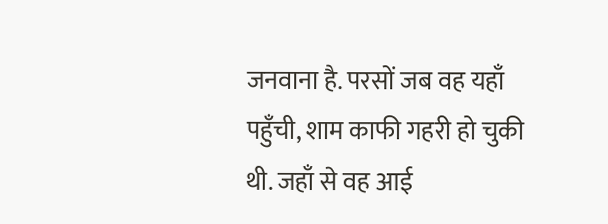जनवाना है. परसों जब वह यहाँ पहुँची, शाम काफी गहरी हो चुकी थी. जहाँ से वह आई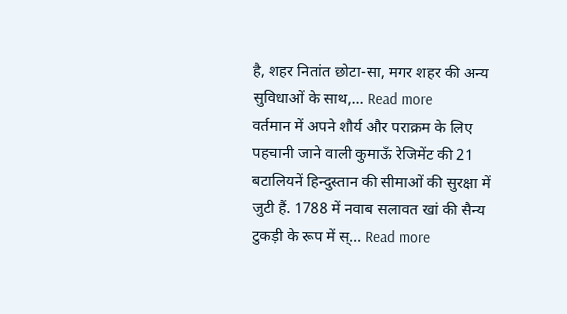है, शहर नितांत छोटा-सा, मगर शहर की अन्य सुविधाओं के साथ,... Read more
वर्तमान में अपने शौर्य और पराक्रम के लिए पहचानी जाने वाली कुमाऊँ रेजिमेंट की 21 बटालियनें हिन्दुस्तान की सीमाओं की सुरक्षा में जुटी हैं. 1788 में नवाब सलावत खां की सैन्य टुकड़ी के रूप में स्... Read more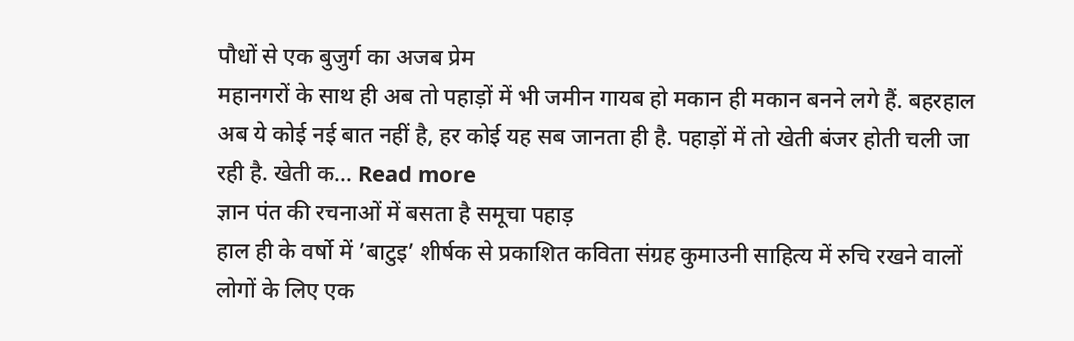पौधों से एक बुजुर्ग का अजब प्रेम
महानगरों के साथ ही अब तो पहाड़ों में भी जमीन गायब हो मकान ही मकान बनने लगे हैं. बहरहाल अब ये कोई नई बात नहीं है, हर कोई यह सब जानता ही है. पहाड़ों में तो खेती बंजर होती चली जा रही है. खेती क... Read more
ज्ञान पंत की रचनाओं में बसता है समूचा पहाड़
हाल ही के वर्षो में ’बाटुइ’ शीर्षक से प्रकाशित कविता संग्रह कुमाउनी साहित्य में रुचि रखने वालों लोगों के लिए एक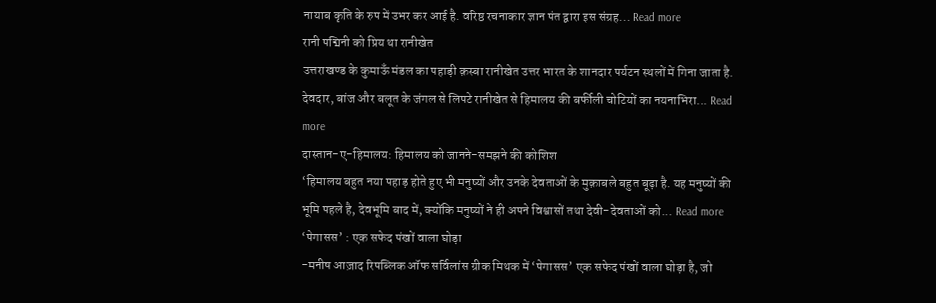नायाब कृति के रुप में उभर कर आई है. वरिष्ठ रचनाकार ज्ञान पंत द्वारा इस संग्रह... Read more
रानी पद्मिनी को प्रिय था रानीखेत
उत्तराखण्ड के कुमाऊँ मंडल का पहाड़ी क़स्बा रानीखेत उत्तर भारत के शानदार पर्यटन स्थलों में गिना जाता है. देवदार, बांज और बलूत के जंगल से लिपटे रानीखेत से हिमालय की बर्फीली चोटियों का नयनाभिरा... Read more
दास्तान-ए-हिमालय: हिमालय को जानने-समझने की कोशिश
‘हिमालय बहुत नया पहाड़ होते हुए भी मनुष्यों और उनके देवताओं के मुक़ाबले बहुत बूढ़ा है. यह मनुष्यों की भूमि पहले है, देवभूमि बाद में, क्योंकि मनुष्यों ने ही अपने विश्वासों तथा देवी-देवताओं को... Read more
‘पेगासस’ : एक सफेद पंखों वाला घोड़ा
-मनीष आज़ाद रिपब्लिक ऑफ सर्विलांस ग्रीक मिथक में ‘पेगासस’ एक सफेद पंखों वाला घोड़ा है, जो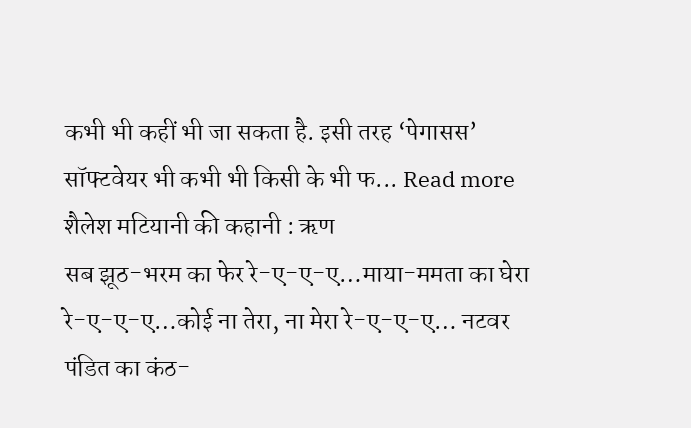कभी भी कहीं भी जा सकता है. इसी तरह ‘पेगासस’ सॉफ्टवेयर भी कभी भी किसी के भी फ... Read more
शैलेश मटियानी की कहानी : ऋण
सब झूठ-भरम का फेर रे-ए-ए-ए…माया-ममता का घेरा रे-ए-ए-ए…कोई ना तेरा, ना मेरा रे-ए-ए-ए… नटवर पंडित का कंठ-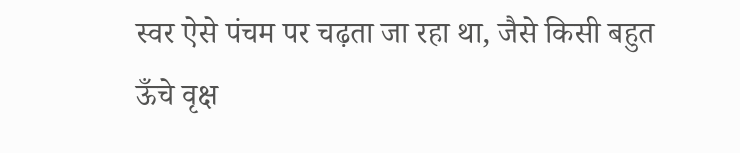स्वर ऐसे पंचम पर चढ़ता जा रहा था, जैसे किसी बहुत ऊँचे वृक्ष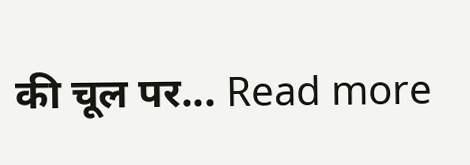की चूल पर... Read more